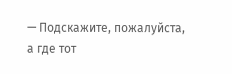— Подскажите, пожалуйста, а где тот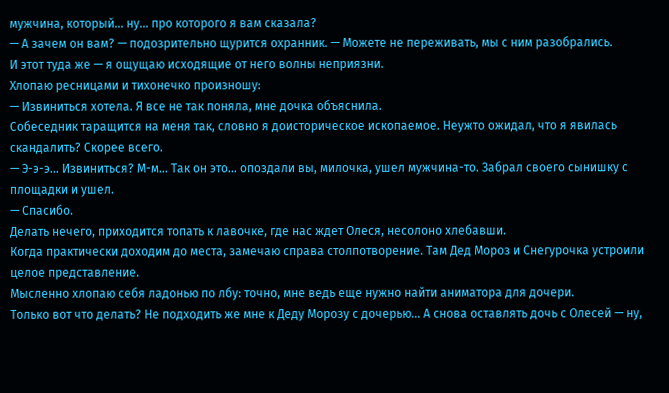мужчина, который... ну... про которого я вам сказала?
— А зачем он вам? — подозрительно щурится охранник. — Можете не переживать, мы с ним разобрались.
И этот туда же — я ощущаю исходящие от него волны неприязни.
Хлопаю ресницами и тихонечко произношу:
— Извиниться хотела. Я все не так поняла, мне дочка объяснила.
Собеседник таращится на меня так, словно я доисторическое ископаемое. Неужто ожидал, что я явилась скандалить? Скорее всего.
— Э-э-э... Извиниться? М-м... Так он это... опоздали вы, милочка, ушел мужчина-то. Забрал своего сынишку с площадки и ушел.
— Спасибо.
Делать нечего, приходится топать к лавочке, где нас ждет Олеся, несолоно хлебавши.
Когда практически доходим до места, замечаю справа столпотворение. Там Дед Мороз и Снегурочка устроили целое представление.
Мысленно хлопаю себя ладонью по лбу: точно, мне ведь еще нужно найти аниматора для дочери.
Только вот что делать? Не подходить же мне к Деду Морозу с дочерью... А снова оставлять дочь с Олесей — ну,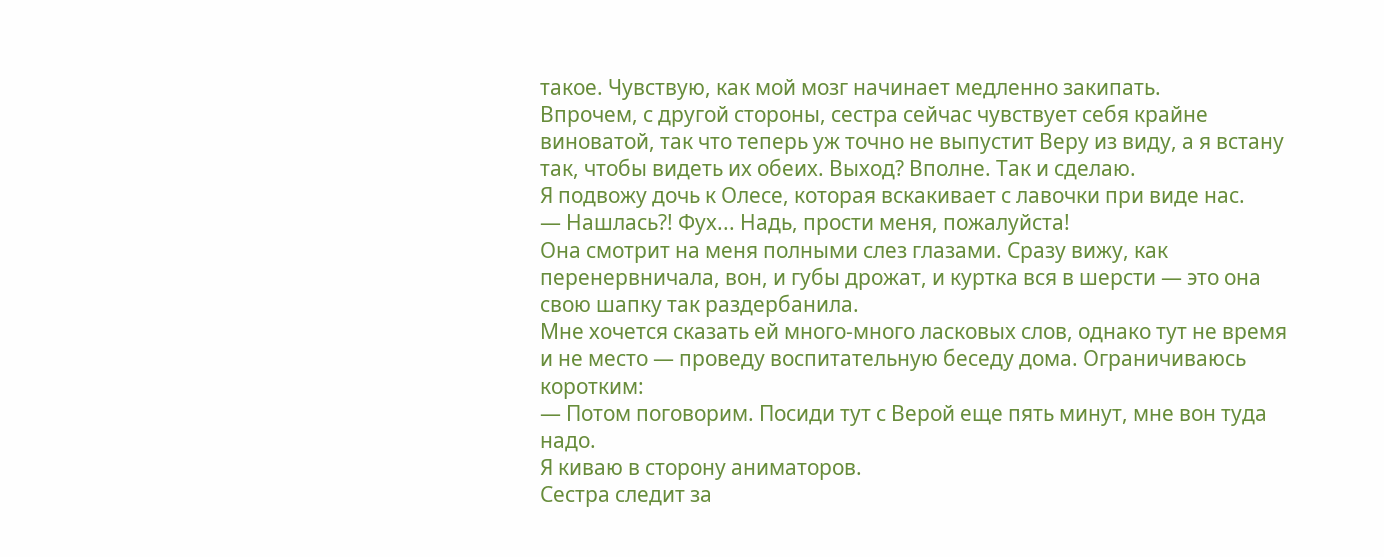такое. Чувствую, как мой мозг начинает медленно закипать.
Впрочем, с другой стороны, сестра сейчас чувствует себя крайне виноватой, так что теперь уж точно не выпустит Веру из виду, а я встану так, чтобы видеть их обеих. Выход? Вполне. Так и сделаю.
Я подвожу дочь к Олесе, которая вскакивает с лавочки при виде нас.
— Нашлась?! Фух... Надь, прости меня, пожалуйста!
Она смотрит на меня полными слез глазами. Сразу вижу, как перенервничала, вон, и губы дрожат, и куртка вся в шерсти — это она свою шапку так раздербанила.
Мне хочется сказать ей много-много ласковых слов, однако тут не время и не место — проведу воспитательную беседу дома. Ограничиваюсь коротким:
— Потом поговорим. Посиди тут с Верой еще пять минут, мне вон туда надо.
Я киваю в сторону аниматоров.
Сестра следит за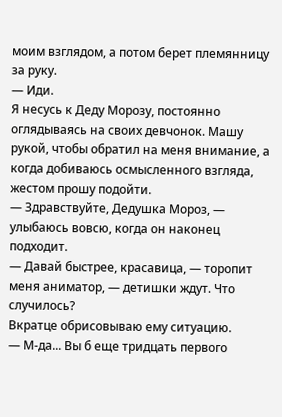моим взглядом, а потом берет племянницу за руку.
— Иди.
Я несусь к Деду Морозу, постоянно оглядываясь на своих девчонок. Машу рукой, чтобы обратил на меня внимание, а когда добиваюсь осмысленного взгляда, жестом прошу подойти.
— Здравствуйте, Дедушка Мороз, — улыбаюсь вовсю, когда он наконец подходит.
— Давай быстрее, красавица, — торопит меня аниматор, — детишки ждут. Что случилось?
Вкратце обрисовываю ему ситуацию.
— М-да... Вы б еще тридцать первого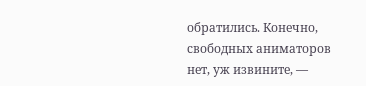обратились. Конечно, свободных аниматоров нет, уж извините, —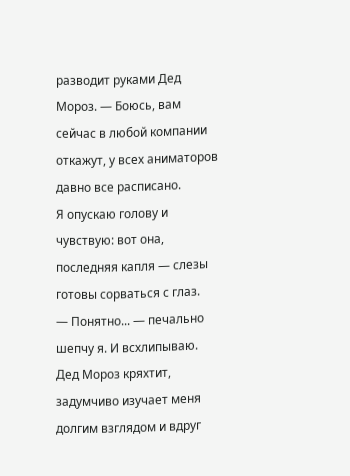разводит руками Дед Мороз. — Боюсь, вам сейчас в любой компании откажут, у всех аниматоров давно все расписано.
Я опускаю голову и чувствую: вот она, последняя капля — слезы готовы сорваться с глаз.
— Понятно... — печально шепчу я. И всхлипываю.
Дед Мороз кряхтит, задумчиво изучает меня долгим взглядом и вдруг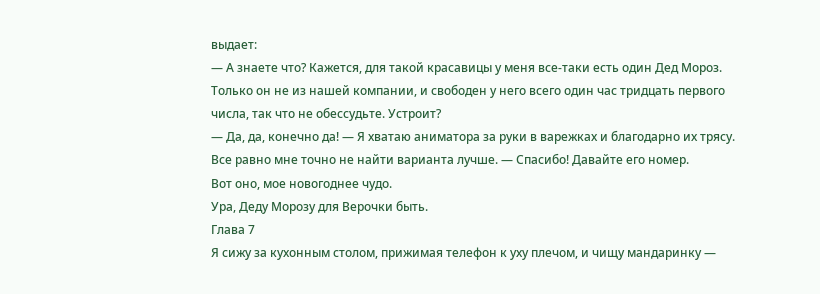выдает:
— А знаете что? Кажется, для такой красавицы у меня все-таки есть один Дед Мороз. Только он не из нашей компании, и свободен у него всего один час тридцать первого числа, так что не обессудьте. Устроит?
— Да, да, конечно да! — Я хватаю аниматора за руки в варежках и благодарно их трясу. Все равно мне точно не найти варианта лучше. — Спасибо! Давайте его номер.
Вот оно, мое новогоднее чудо.
Ура, Деду Морозу для Верочки быть.
Глава 7
Я сижу за кухонным столом, прижимая телефон к уху плечом, и чищу мандаринку —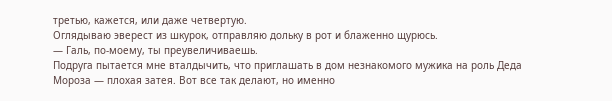третью, кажется, или даже четвертую.
Оглядываю эверест из шкурок, отправляю дольку в рот и блаженно щурюсь.
— Галь, по-моему, ты преувеличиваешь.
Подруга пытается мне вталдычить, что приглашать в дом незнакомого мужика на роль Деда Мороза — плохая затея. Вот все так делают, но именно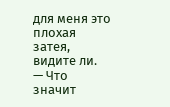для меня это плохая затея, видите ли.
— Что значит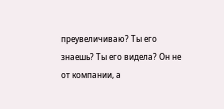преувеличиваю? Ты его знаешь? Ты его видела? Он не от компании, а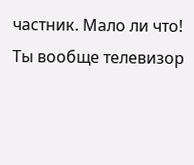частник. Мало ли что! Ты вообще телевизор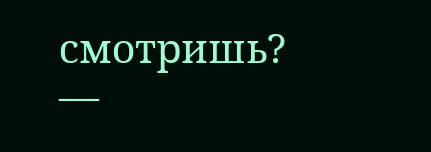смотришь?
—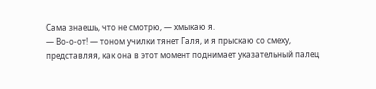Сама знаешь, что не смотрю, — хмыкаю я.
— Во-о-от! — тоном училки тянет Галя, и я прыскаю со смеху, представляя, как она в этот момент поднимает указательный палец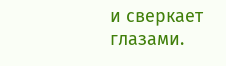и сверкает глазами.